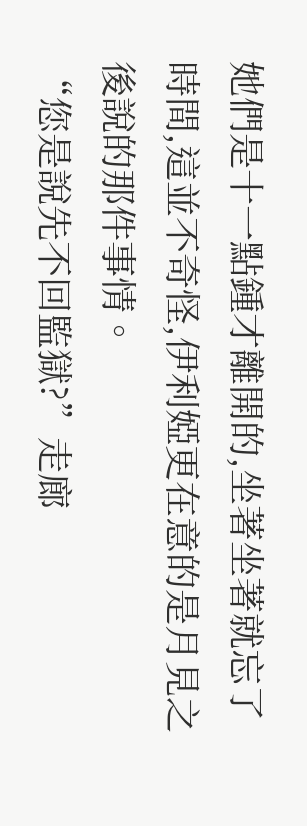她們是十一點鍾才離開的,坐著坐著就忘了時間,這並不奇怪,伊利婭更在意的是月見之後說的那件事情。
“您是說先不回監獄?”走廊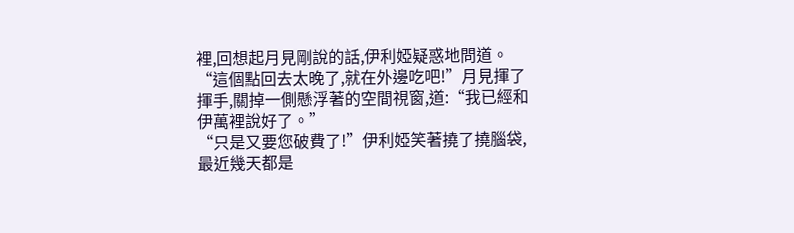裡,回想起月見剛說的話,伊利婭疑惑地問道。
“這個點回去太晚了,就在外邊吃吧!”月見揮了揮手,關掉一側懸浮著的空間視窗,道:“我已經和伊萬裡說好了。”
“只是又要您破費了!”伊利婭笑著撓了撓腦袋,最近幾天都是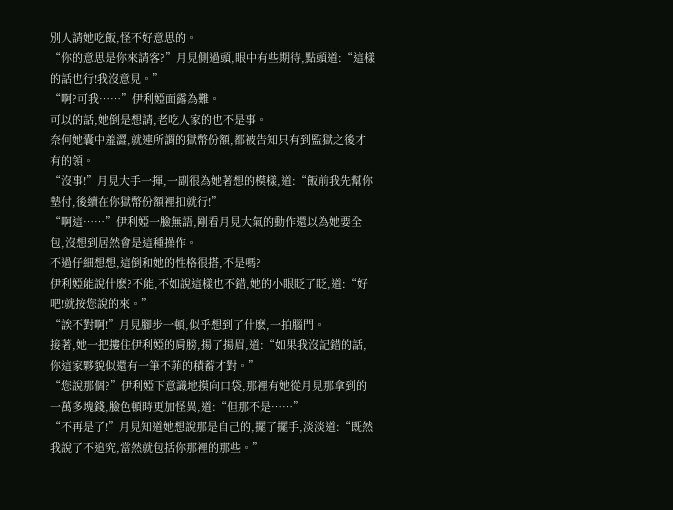別人請她吃飯,怪不好意思的。
“你的意思是你來請客?”月見側過頭,眼中有些期待,點頭道:“這樣的話也行!我沒意見。”
“啊?可我……”伊利婭面露為難。
可以的話,她倒是想請,老吃人家的也不是事。
奈何她囊中羞澀,就連所謂的獄幣份額,都被告知只有到監獄之後才有的領。
“沒事!”月見大手一揮,一副很為她著想的模樣,道:“飯前我先幫你墊付,後續在你獄幣份額裡扣就行!”
“啊這……”伊利婭一臉無語,剛看月見大氣的動作還以為她要全包,沒想到居然會是這種操作。
不過仔細想想,這倒和她的性格很搭,不是嗎?
伊利婭能說什麽?不能,不如說這樣也不錯,她的小眼眨了眨,道:“好吧!就按您說的來。”
“誒不對啊!”月見腳步一頓,似乎想到了什麽,一拍腦門。
接著,她一把摟住伊利婭的肩膀,揚了揚眉,道:“如果我沒記錯的話,你這家夥貌似還有一筆不菲的積蓄才對。”
“您說那個?”伊利婭下意識地摸向口袋,那裡有她從月見那拿到的一萬多塊錢,臉色頓時更加怪異,道:“但那不是……”
“不再是了!”月見知道她想說那是自己的,擺了擺手,淡淡道:“既然我說了不追究,當然就包括你那裡的那些。”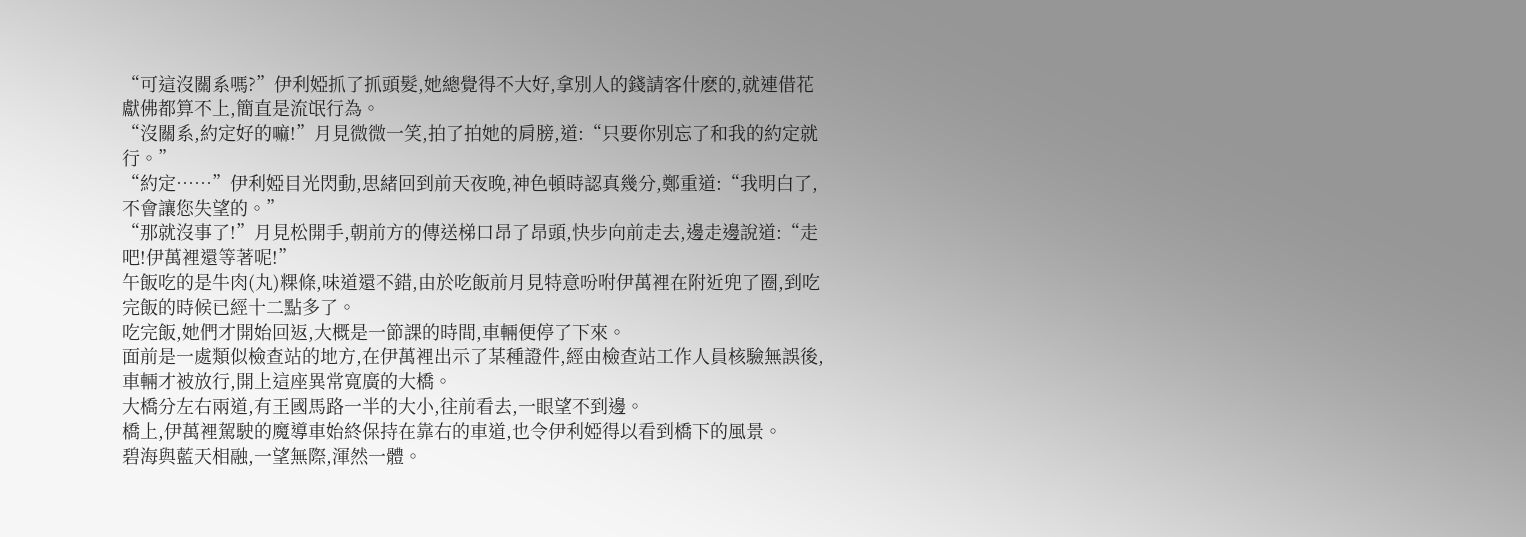“可這沒關系嗎?”伊利婭抓了抓頭髮,她總覺得不大好,拿別人的錢請客什麽的,就連借花獻佛都算不上,簡直是流氓行為。
“沒關系,約定好的嘛!”月見微微一笑,拍了拍她的肩膀,道:“只要你別忘了和我的約定就行。”
“約定……”伊利婭目光閃動,思緒回到前天夜晚,神色頓時認真幾分,鄭重道:“我明白了,不會讓您失望的。”
“那就沒事了!”月見松開手,朝前方的傳送梯口昂了昂頭,快步向前走去,邊走邊說道:“走吧!伊萬裡還等著呢!”
午飯吃的是牛肉(丸)粿條,味道還不錯,由於吃飯前月見特意吩咐伊萬裡在附近兜了圈,到吃完飯的時候已經十二點多了。
吃完飯,她們才開始回返,大概是一節課的時間,車輛便停了下來。
面前是一處類似檢查站的地方,在伊萬裡出示了某種證件,經由檢查站工作人員核驗無誤後,車輛才被放行,開上這座異常寬廣的大橋。
大橋分左右兩道,有王國馬路一半的大小,往前看去,一眼望不到邊。
橋上,伊萬裡駕駛的魔導車始終保持在靠右的車道,也令伊利婭得以看到橋下的風景。
碧海與藍天相融,一望無際,渾然一體。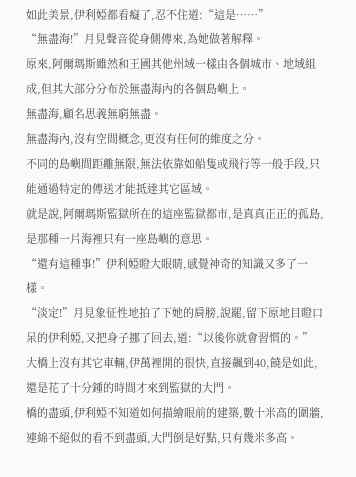如此美景,伊利婭都看癡了,忍不住道:“這是……”
“無盡海!”月見聲音從身側傳來,為她做著解釋。
原來,阿爾瑪斯雖然和王國其他州域一樣由各個城市、地域組成,但其大部分分布於無盡海內的各個島嶼上。
無盡海,顧名思義無窮無盡。
無盡海內,沒有空間概念,更沒有任何的維度之分。
不同的島嶼間距離無限,無法依靠如船隻或飛行等一般手段,只能通過特定的傳送才能抵達其它區域。
就是說,阿爾瑪斯監獄所在的這座監獄都市,是真真正正的孤島,是那種一片海裡只有一座島嶼的意思。
“還有這種事!”伊利婭瞪大眼睛,感覺神奇的知識又多了一樣。
“淡定!”月見象征性地拍了下她的肩膀,說罷,留下原地目瞪口呆的伊利婭,又把身子挪了回去,道:“以後你就會習慣的。”
大橋上沒有其它車輛,伊萬裡開的很快,直接飆到40,饒是如此,還是花了十分鍾的時間才來到監獄的大門。
橋的盡頭,伊利婭不知道如何描繪眼前的建築,數十米高的圍牆,連綿不絕似的看不到盡頭,大門倒是好點,只有幾米多高。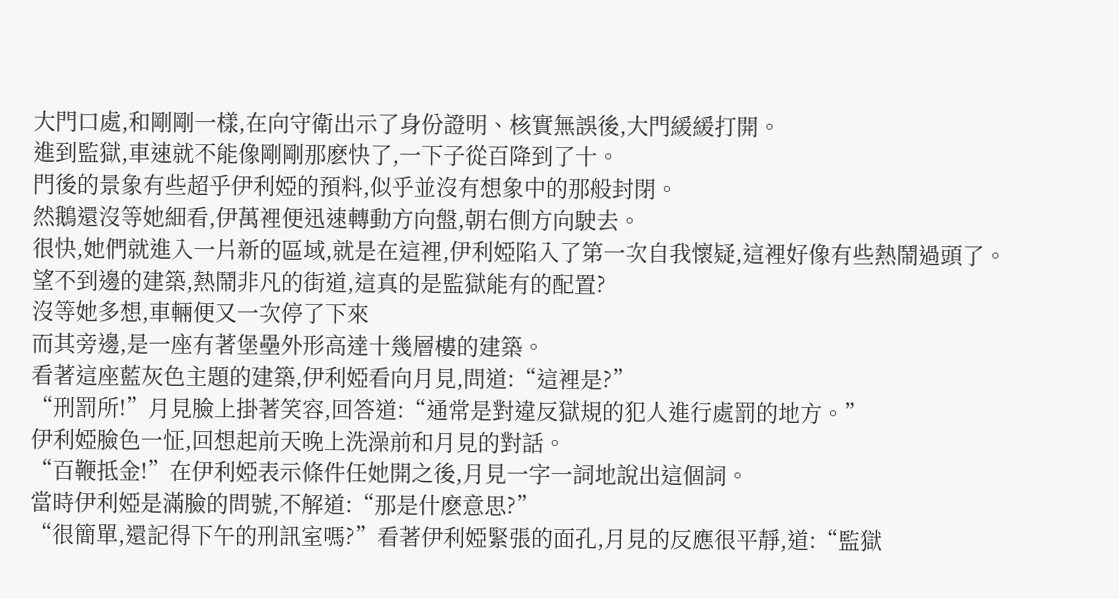大門口處,和剛剛一樣,在向守衛出示了身份證明、核實無誤後,大門緩緩打開。
進到監獄,車速就不能像剛剛那麽快了,一下子從百降到了十。
門後的景象有些超乎伊利婭的預料,似乎並沒有想象中的那般封閉。
然鵝還沒等她細看,伊萬裡便迅速轉動方向盤,朝右側方向駛去。
很快,她們就進入一片新的區域,就是在這裡,伊利婭陷入了第一次自我懷疑,這裡好像有些熱鬧過頭了。
望不到邊的建築,熱鬧非凡的街道,這真的是監獄能有的配置?
沒等她多想,車輛便又一次停了下來
而其旁邊,是一座有著堡壘外形高達十幾層樓的建築。
看著這座藍灰色主題的建築,伊利婭看向月見,問道:“這裡是?”
“刑罰所!”月見臉上掛著笑容,回答道:“通常是對違反獄規的犯人進行處罰的地方。”
伊利婭臉色一怔,回想起前天晚上洗澡前和月見的對話。
“百鞭抵金!”在伊利婭表示條件任她開之後,月見一字一詞地說出這個詞。
當時伊利婭是滿臉的問號,不解道:“那是什麽意思?”
“很簡單,還記得下午的刑訊室嗎?”看著伊利婭緊張的面孔,月見的反應很平靜,道:“監獄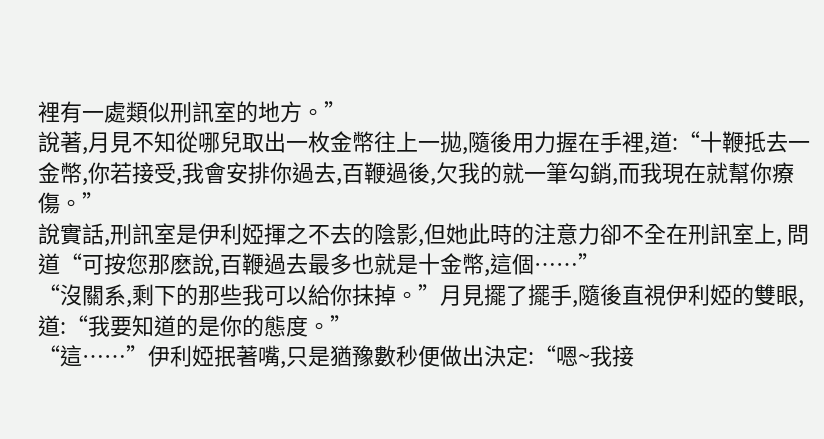裡有一處類似刑訊室的地方。”
說著,月見不知從哪兒取出一枚金幣往上一拋,隨後用力握在手裡,道:“十鞭抵去一金幣,你若接受,我會安排你過去,百鞭過後,欠我的就一筆勾銷,而我現在就幫你療傷。”
說實話,刑訊室是伊利婭揮之不去的陰影,但她此時的注意力卻不全在刑訊室上, 問道“可按您那麽說,百鞭過去最多也就是十金幣,這個……”
“沒關系,剩下的那些我可以給你抹掉。”月見擺了擺手,隨後直視伊利婭的雙眼,道:“我要知道的是你的態度。”
“這……”伊利婭抿著嘴,只是猶豫數秒便做出決定:“嗯~我接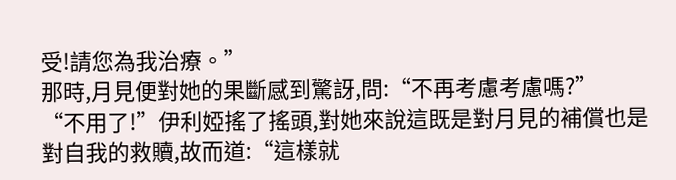受!請您為我治療。”
那時,月見便對她的果斷感到驚訝,問:“不再考慮考慮嗎?”
“不用了!”伊利婭搖了搖頭,對她來說這既是對月見的補償也是對自我的救贖,故而道:“這樣就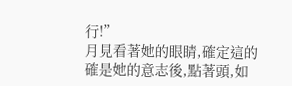行!”
月見看著她的眼睛,確定這的確是她的意志後,點著頭,如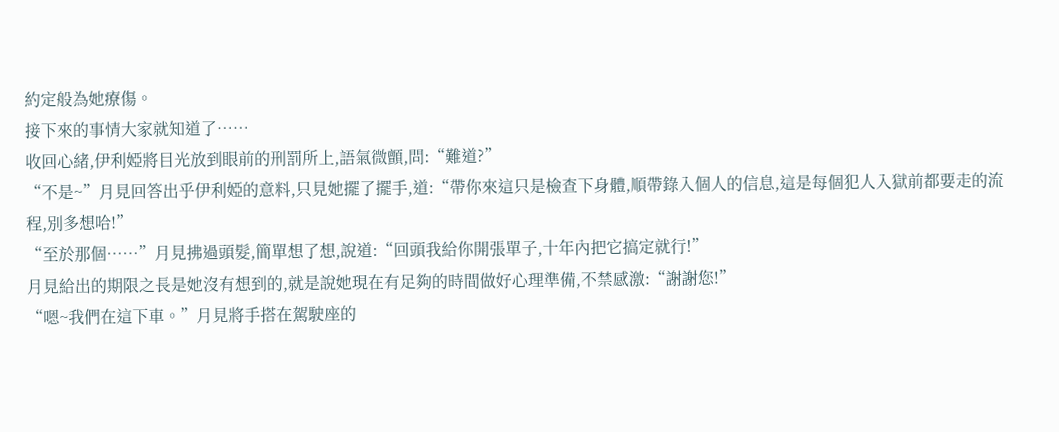約定般為她療傷。
接下來的事情大家就知道了……
收回心緒,伊利婭將目光放到眼前的刑罰所上,語氣微顫,問:“難道?”
“不是~”月見回答出乎伊利婭的意料,只見她擺了擺手,道:“帶你來這只是檢查下身體,順帶錄入個人的信息,這是每個犯人入獄前都要走的流程,別多想哈!”
“至於那個……”月見拂過頭髮,簡單想了想,說道:“回頭我給你開張單子,十年內把它搞定就行!”
月見給出的期限之長是她沒有想到的,就是說她現在有足夠的時間做好心理準備,不禁感激:“謝謝您!”
“嗯~我們在這下車。”月見將手搭在駕駛座的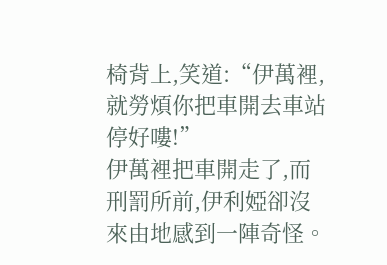椅背上,笑道:“伊萬裡,就勞煩你把車開去車站停好嘍!”
伊萬裡把車開走了,而刑罰所前,伊利婭卻沒來由地感到一陣奇怪。